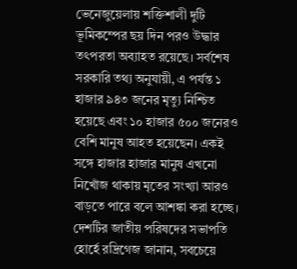ভেনেজুয়েলায় শক্তিশালী দুটি ভূমিকম্পের ছয় দিন পরও উদ্ধার তৎপরতা অব্যাহত রয়েছে। সর্বশেষ সরকারি তথ্য অনুযায়ী, এ পর্যন্ত ১ হাজার ৯৪৩ জনের মৃত্যু নিশ্চিত হয়েছে এবং ১০ হাজার ৫০০ জনেরও বেশি মানুষ আহত হয়েছেন। একই সঙ্গে হাজার হাজার মানুষ এখনো নিখোঁজ থাকায় মৃতের সংখ্যা আরও বাড়তে পারে বলে আশঙ্কা করা হচ্ছে।
দেশটির জাতীয় পরিষদের সভাপতি হোর্হে রদ্রিগেজ জানান, সবচেয়ে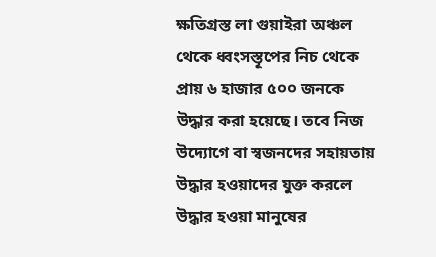ক্ষতিগ্রস্ত লা গুয়াইরা অঞ্চল থেকে ধ্বংসস্তূপের নিচ থেকে প্রায় ৬ হাজার ৫০০ জনকে উদ্ধার করা হয়েছে। তবে নিজ উদ্যোগে বা স্বজনদের সহায়তায় উদ্ধার হওয়াদের যুক্ত করলে উদ্ধার হওয়া মানুষের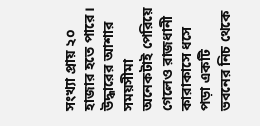সংখ্যা প্রায় ২০ হাজার হতে পারে।
উদ্ধারের আশার সময়সীমা অনেকটাই পেরিয়ে গেলেও রাজধানী কারাকাসে ধসে পড়া একটি ভবনের নিচ থেকে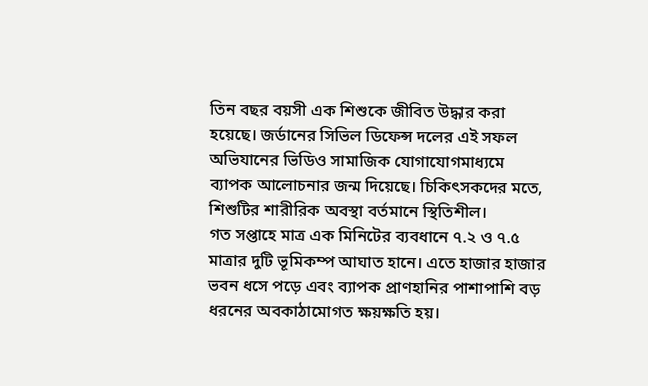তিন বছর বয়সী এক শিশুকে জীবিত উদ্ধার করা হয়েছে। জর্ডানের সিভিল ডিফেন্স দলের এই সফল অভিযানের ভিডিও সামাজিক যোগাযোগমাধ্যমে ব্যাপক আলোচনার জন্ম দিয়েছে। চিকিৎসকদের মতে, শিশুটির শারীরিক অবস্থা বর্তমানে স্থিতিশীল।
গত সপ্তাহে মাত্র এক মিনিটের ব্যবধানে ৭.২ ও ৭.৫ মাত্রার দুটি ভূমিকম্প আঘাত হানে। এতে হাজার হাজার ভবন ধসে পড়ে এবং ব্যাপক প্রাণহানির পাশাপাশি বড় ধরনের অবকাঠামোগত ক্ষয়ক্ষতি হয়।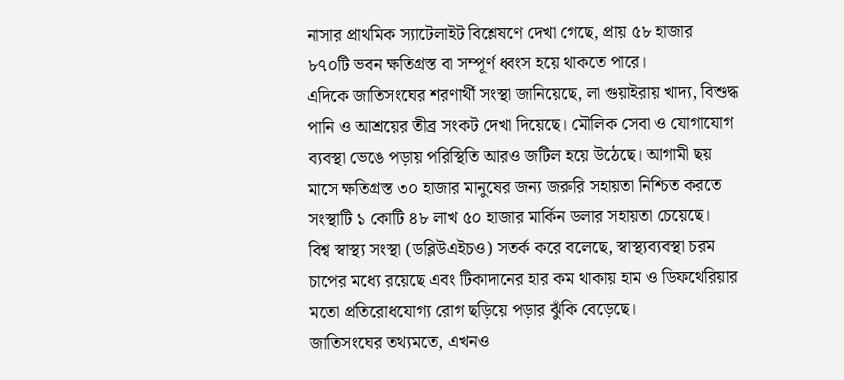নাসার প্রাথমিক স্যাটেলাইট বিশ্লেষণে দেখা গেছে, প্রায় ৫৮ হাজার ৮৭০টি ভবন ক্ষতিগ্রস্ত বা সম্পূর্ণ ধ্বংস হয়ে থাকতে পারে।
এদিকে জাতিসংঘের শরণার্থী সংস্থা জানিয়েছে, লা গুয়াইরায় খাদ্য, বিশুদ্ধ পানি ও আশ্রয়ের তীব্র সংকট দেখা দিয়েছে। মৌলিক সেবা ও যোগাযোগ ব্যবস্থা ভেঙে পড়ায় পরিস্থিতি আরও জটিল হয়ে উঠেছে। আগামী ছয় মাসে ক্ষতিগ্রস্ত ৩০ হাজার মানুষের জন্য জরুরি সহায়তা নিশ্চিত করতে সংস্থাটি ১ কোটি ৪৮ লাখ ৫০ হাজার মার্কিন ডলার সহায়তা চেয়েছে।
বিশ্ব স্বাস্থ্য সংস্থা (ডব্লিউএইচও) সতর্ক করে বলেছে, স্বাস্থ্যব্যবস্থা চরম চাপের মধ্যে রয়েছে এবং টিকাদানের হার কম থাকায় হাম ও ডিফথেরিয়ার মতো প্রতিরোধযোগ্য রোগ ছড়িয়ে পড়ার ঝুঁকি বেড়েছে।
জাতিসংঘের তথ্যমতে, এখনও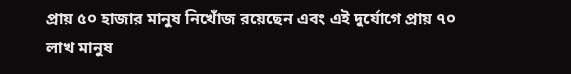প্রায় ৫০ হাজার মানুষ নিখোঁজ রয়েছেন এবং এই দুর্যোগে প্রায় ৭০ লাখ মানুষ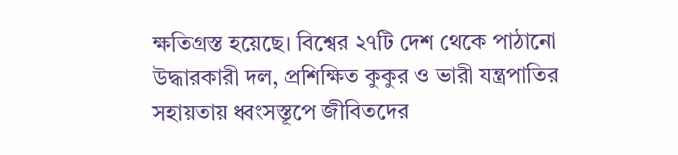ক্ষতিগ্রস্ত হয়েছে। বিশ্বের ২৭টি দেশ থেকে পাঠানো উদ্ধারকারী দল, প্রশিক্ষিত কুকুর ও ভারী যন্ত্রপাতির সহায়তায় ধ্বংসস্তূপে জীবিতদের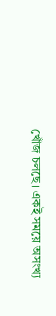খোঁজ চলছে। একই সময়ে অসংখ্য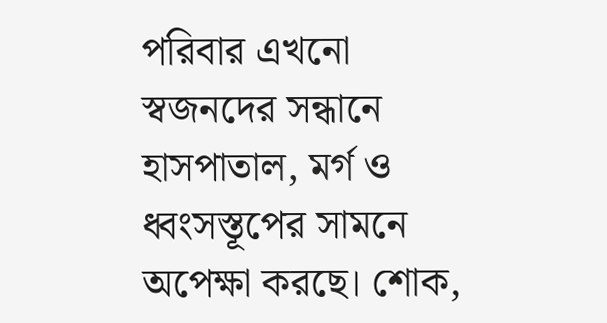পরিবার এখনো স্বজনদের সন্ধানে হাসপাতাল, মর্গ ও ধ্বংসস্তূপের সামনে অপেক্ষা করছে। শোক,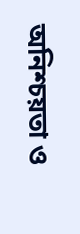অনিশ্চয়তা ও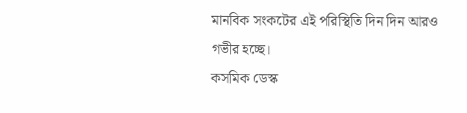মানবিক সংকটের এই পরিস্থিতি দিন দিন আরও গভীর হচ্ছে।
কসমিক ডেস্ক